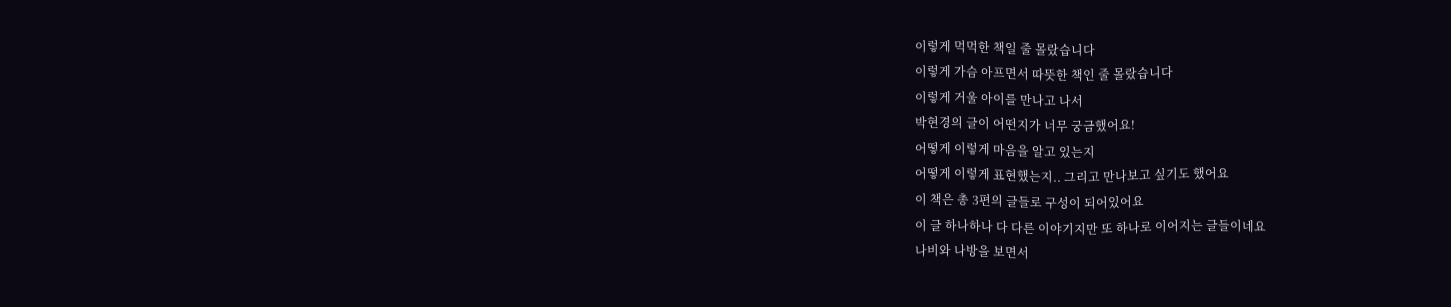이렇게 먹먹한 책일 줄 몰랐습니다
이렇게 가슴 아프면서 따뜻한 책인 줄 몰랐습니다
이렇게 거울 아이를 만나고 나서
박현경의 글이 어떤지가 너무 궁금했어요!
어떻게 이렇게 마음을 알고 있는지
어떻게 이렇게 표현했는지.. 그리고 만나보고 싶기도 했어요
이 책은 총 3편의 글들로 구성이 되어있어요
이 글 하나하나 다 다른 이야기지만 또 하나로 이어지는 글들이네요
나비와 나방을 보면서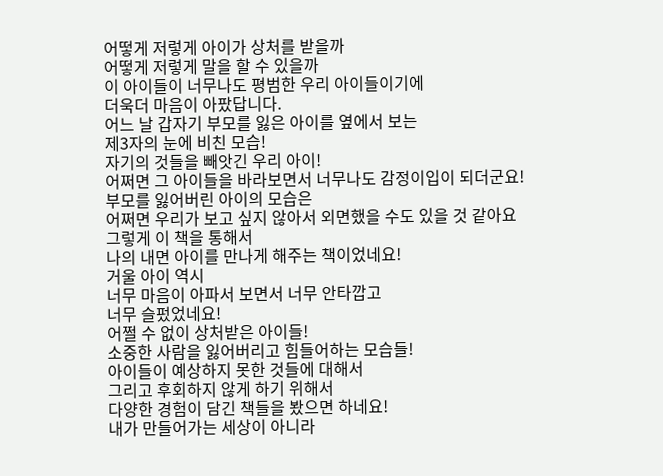어떻게 저렇게 아이가 상처를 받을까
어떻게 저렇게 말을 할 수 있을까
이 아이들이 너무나도 평범한 우리 아이들이기에
더욱더 마음이 아팠답니다.
어느 날 갑자기 부모를 잃은 아이를 옆에서 보는
제3자의 눈에 비친 모습!
자기의 것들을 빼앗긴 우리 아이!
어쩌면 그 아이들을 바라보면서 너무나도 감정이입이 되더군요!
부모를 잃어버린 아이의 모습은
어쩌면 우리가 보고 싶지 않아서 외면했을 수도 있을 것 같아요
그렇게 이 책을 통해서
나의 내면 아이를 만나게 해주는 책이었네요!
거울 아이 역시
너무 마음이 아파서 보면서 너무 안타깝고
너무 슬펐었네요!
어쩔 수 없이 상처받은 아이들!
소중한 사람을 잃어버리고 힘들어하는 모습들!
아이들이 예상하지 못한 것들에 대해서
그리고 후회하지 않게 하기 위해서
다양한 경험이 담긴 책들을 봤으면 하네요!
내가 만들어가는 세상이 아니라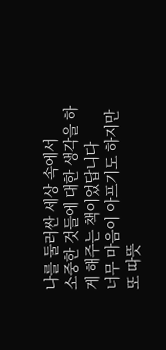나를 둘러싼 세상 속에서
소중한 것들에 대한 생각을 하게 해주는 책이었답니다
너무 마음이 아프기도 하지만 또 따뜻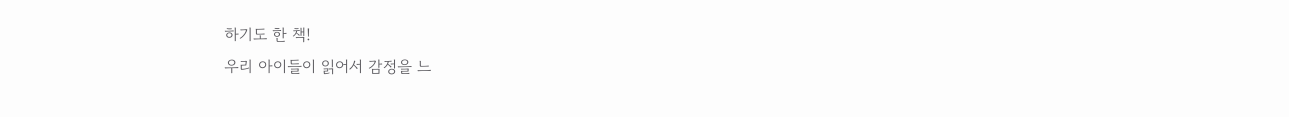하기도 한 책!
우리 아이들이 읽어서 감정을 느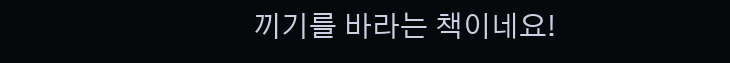끼기를 바라는 책이네요!